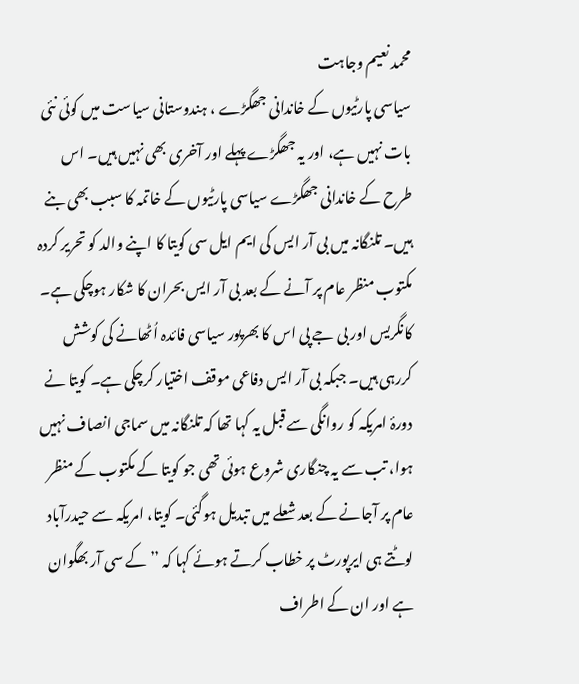محمد نعیم وجاہت
سیاسی پارٹیوں کے خاندانی جھگڑے ، ہندوستانی سیاست میں کوئی نئی بات نہیں ہے، اور یہ جھگڑے پہلے اور آخری بھی نہیں ہیں۔ اس طرح کے خاندانی جھگڑے سیاسی پارٹیوں کے خاتمہ کا سبب بھی بنے ہیں۔ تلنگانہ میں بی آر ایس کی ایم ایل سی کویتا کا اپنے والد کو تحریر کردہ مکتوب منظر عام پر آنے کے بعد بی آر ایس بحران کا شکار ہوچکی ہے۔ کانگریس اور بی جے پی اس کا بھرپور سیاسی فائدہ اُٹھانے کی کوشش کررہی ہیں۔ جبکہ بی آر ایس دفاعی موقف اختیار کرچکی ہے۔ کویتا نے دورۂ امریکہ کو روانگی سے قبل یہ کہا تھا کہ تلنگانہ میں سماجی انصاف نہیں ہوا، تب سے یہ چنگاری شروع ہوئی تھی جو کویتا کے مکتوب کے منظر عام پر آجانے کے بعد شعلے میں تبدیل ہوگئی۔ کویتا، امریکہ سے حیدرآباد لوٹتے ہی ایرپورٹ پر خطاب کرتے ہوئے کہا کہ ’’کے سی آر بھگوان ہے اور ان کے اطراف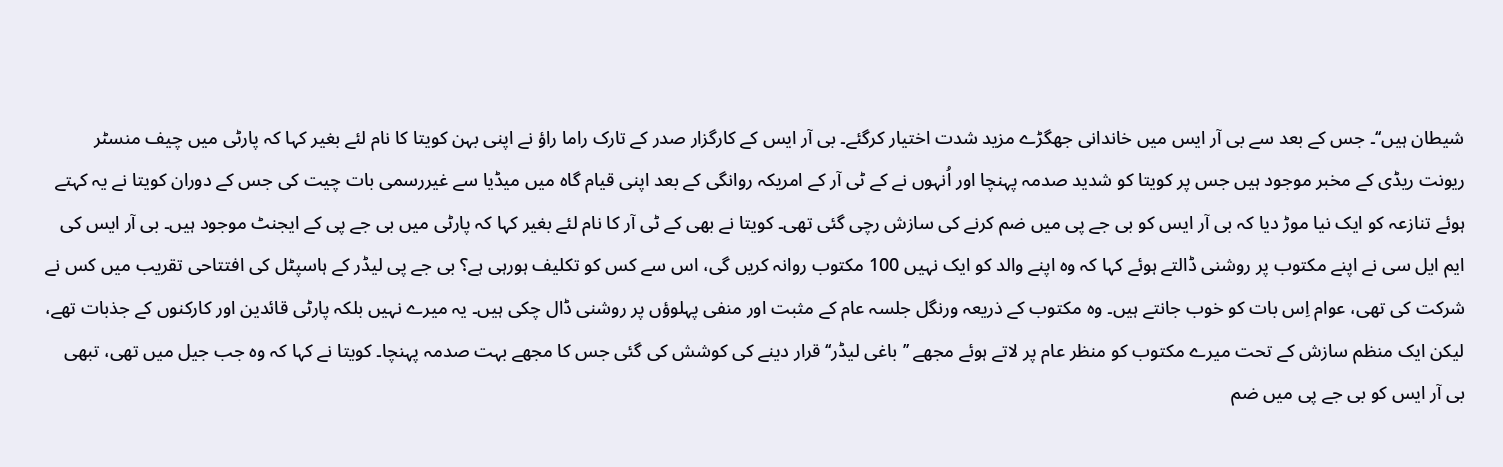شیطان ہیں‘‘۔ جس کے بعد سے بی آر ایس میں خاندانی جھگڑے مزید شدت اختیار کرگئے۔ بی آر ایس کے کارگزار صدر کے تارک راما راؤ نے اپنی بہن کویتا کا نام لئے بغیر کہا کہ پارٹی میں چیف منسٹر ریونت ریڈی کے مخبر موجود ہیں جس پر کویتا کو شدید صدمہ پہنچا اور اُنہوں نے کے ٹی آر کے امریکہ روانگی کے بعد اپنی قیام گاہ میں میڈیا سے غیررسمی بات چیت کی جس کے دوران کویتا نے یہ کہتے ہوئے تنازعہ کو ایک نیا موڑ دیا کہ بی آر ایس کو بی جے پی میں ضم کرنے کی سازش رچی گئی تھی۔ کویتا نے بھی کے ٹی آر کا نام لئے بغیر کہا کہ پارٹی میں بی جے پی کے ایجنٹ موجود ہیں۔ بی آر ایس کی ایم ایل سی نے اپنے مکتوب پر روشنی ڈالتے ہوئے کہا کہ وہ اپنے والد کو ایک نہیں 100 مکتوب روانہ کریں گی، اس سے کس کو تکلیف ہورہی ہے؟ بی جے پی لیڈر کے ہاسپٹل کی افتتاحی تقریب میں کس نے شرکت کی تھی، عوام اِس بات کو خوب جانتے ہیں۔ وہ مکتوب کے ذریعہ ورنگل جلسہ عام کے مثبت اور منفی پہلوؤں پر روشنی ڈال چکی ہیں۔ یہ میرے نہیں بلکہ پارٹی قائدین اور کارکنوں کے جذبات تھے، لیکن ایک منظم سازش کے تحت میرے مکتوب کو منظر عام پر لاتے ہوئے مجھے ’’باغی لیڈر‘‘ قرار دینے کی کوشش کی گئی جس کا مجھے بہت صدمہ پہنچا۔ کویتا نے کہا کہ وہ جب جیل میں تھی، تبھی بی آر ایس کو بی جے پی میں ضم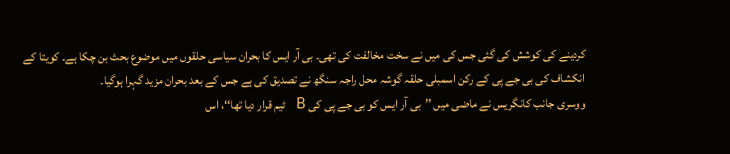کردینے کی کوشش کی گئی جس کی میں نے سخت مخالفت کی تھی۔ بی آر ایس کا بحران سیاسی حلقوں میں موضوع بحث بن چکا ہے۔ کویتا کے انکشاف کی بی جے پی کے رکن اسمبلی حلقہ گوشہ محل راجہ سنگھ نے تصدیق کی ہے جس کے بعد بحران مزید گہرا ہوگیا۔
ووسری جانب کانگریس نے ماضی میں ’’بی آر ایس کو بی جے پی کی B ٹیم قرار دیا تھا‘‘، اس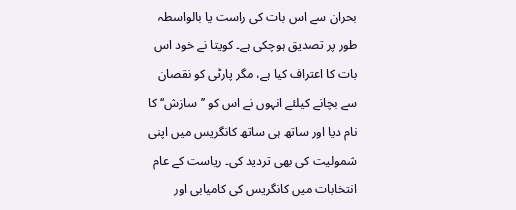بحران سے اس بات کی راست یا بالواسطہ طور پر تصدیق ہوچکی ہے۔ کویتا نے خود اس بات کا اعتراف کیا ہے، مگر پارٹی کو نقصان سے بچانے کیلئے انہوں نے اس کو ’’سازش‘‘ کا نام دیا اور ساتھ ہی ساتھ کانگریس میں اپنی شمولیت کی بھی تردید کی۔ ریاست کے عام انتخابات میں کانگریس کی کامیابی اور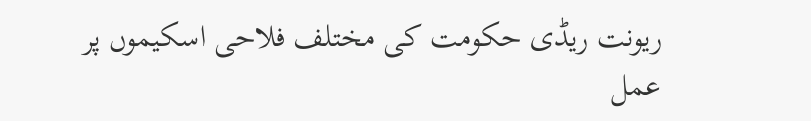ریونت ریڈی حکومت کی مختلف فلاحی اسکیموں پر عمل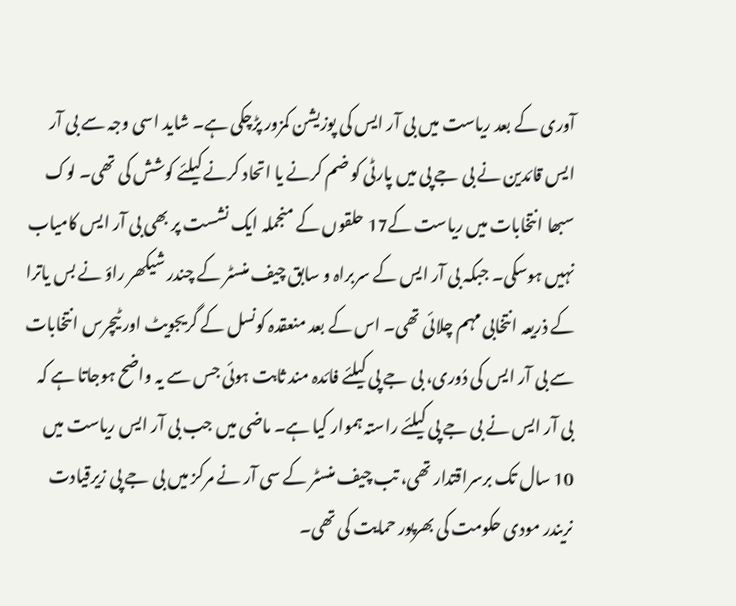آوری کے بعد ریاست میں بی آر ایس کی پوزیشن کمزور پڑچکی ہے۔ شاید اسی وجہ سے بی آر ایس قائدین نے بی جے پی میں پارٹی کو ضم کرنے یا اتحاد کرنے کیلئے کوشش کی تھی۔ لوک سبھا انتخابات میں ریاست کے17 حلقوں کے منجملہ ایک نشست پر بھی بی آر ایس کامیاب نہیں ہوسکی۔ جبکہ بی آر ایس کے سربراہ و سابق چیف منسٹر کے چندر شیکھر راؤ نے بس یاترا کے ذریعہ انتخابی مہم چلائی تھی۔ اس کے بعد منعقدہ کونسل کے گریجویٹ اور ٹیچرس انتخابات سے بی آر ایس کی دُوری، بی جے پی کیلئے فائدہ مند ثابت ہوئی جس سے یہ واضح ہوجاتا ہے کہ بی آر ایس نے بی جے پی کیلئے راستہ ہموار کیا ہے۔ ماضی میں جب بی آر ایس ریاست میں 10 سال تک برسراقتدار تھی، تب چیف منسٹر کے سی آر نے مرکز میں بی جے پی زیرقیادت نریندر مودی حکومت کی بھرپور حمایت کی تھی۔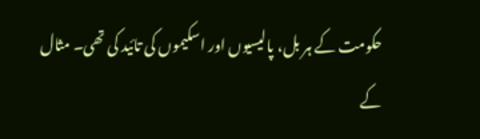حکومت کے ہر بل، پالیسیوں اور اسکیموں کی تائید کی تھی۔ مثال کے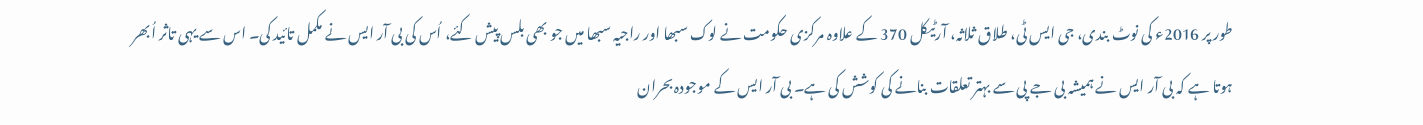طور پر 2016ء کی نوٹ بندی، جی ایس ٹی، طلاق ثلاثہ، آرٹیکل 370 کے علاوہ مرکزی حکومت نے لوک سبھا اور راجیہ سبھا میں جو بھی بلس پیش کئے، اُس کی بی آر ایس نے مکمل تائید کی۔ اس سے یہی تاثر اُبھر ہوتا ہے کہ بی آر ایس نے ہمیشہ بی جے پی سے بہتر تعلقات بنانے کی کوشش کی ہے۔ بی آر ایس کے موجودہ بحران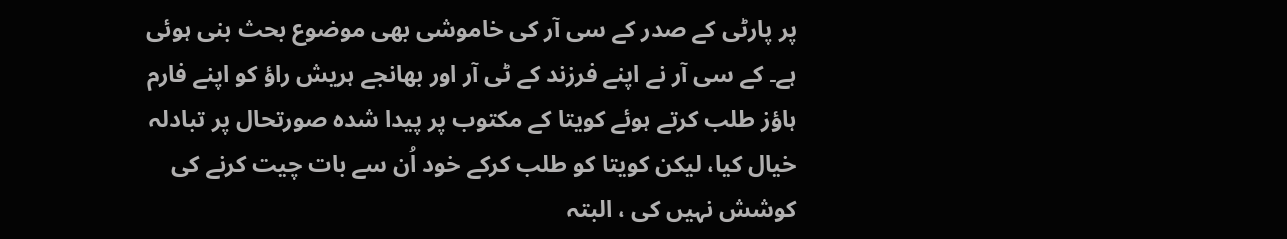پر پارٹی کے صدر کے سی آر کی خاموشی بھی موضوع بحث بنی ہوئی ہے۔ کے سی آر نے اپنے فرزند کے ٹی آر اور بھانجے ہریش راؤ کو اپنے فارم ہاؤز طلب کرتے ہوئے کویتا کے مکتوب پر پیدا شدہ صورتحال پر تبادلہ خیال کیا، لیکن کویتا کو طلب کرکے خود اُن سے بات چیت کرنے کی کوشش نہیں کی ، البتہ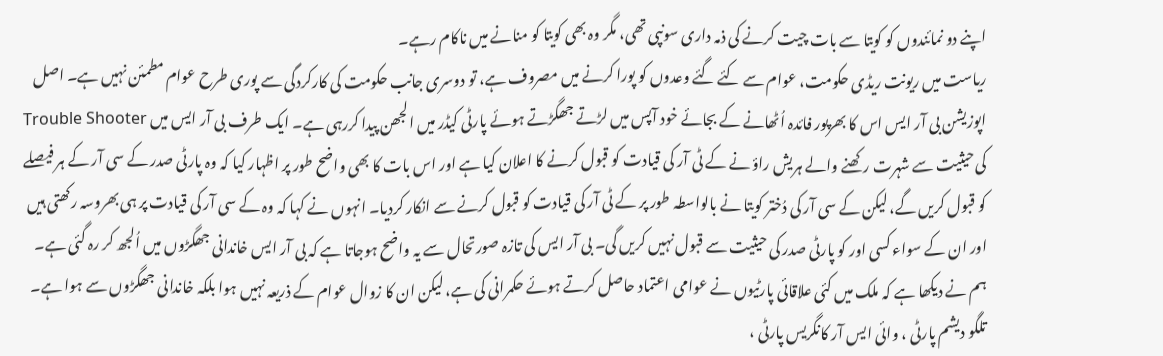اپنے دو نمائندوں کو کویتا سے بات چیت کرنے کی ذمہ داری سونپی تھی، مگر وہ بھی کویتا کو منانے میں ناکام رہے۔
ریاست میں ریونت ریڈی حکومت، عوام سے کئے گئے وعدوں کو پورا کرنے میں مصروف ہے، تو دوسری جانب حکومت کی کارکردگی سے پوری طرح عوام مطمئن نہیں ہے۔ اصل اپوزیشن بی آر ایس اس کا بھرپور فائدہ اُٹھانے کے بجائے خود آپس میں لڑتے جھگڑتے ہوئے پارٹی کیڈر میں الجھن پیدا کررہی ہے۔ ایک طرف بی آر ایس میں Trouble Shooter کی حیثیت سے شہرت رکھنے والے ہریش راؤ نے کے ٹی آر کی قیادت کو قبول کرنے کا اعلان کیا ہے اور اس بات کا بھی واضح طور پر اظہار کیا کہ وہ پارٹی صدر کے سی آر کے ہر فیصلے کو قبول کریں گے، لیکن کے سی آر کی دُختر کویتا نے بالواسطہ طور پر کے ٹی آر کی قیادت کو قبول کرنے سے انکار کردیا۔ انہوں نے کہا کہ وہ کے سی آر کی قیادت پر ہی بھروسہ رکھتی ہیں اور ان کے سواء کسی اور کو پارٹی صدر کی حیثیت سے قبول نہیں کریں گی۔ بی آر ایس کی تازہ صورتحال سے یہ واضح ہوجاتا ہے کہ بی آر ایس خاندانی جھگڑوں میں اُلجھ کر رہ گئی ہے۔
ہم نے دیکھا ہے کہ ملک میں کئی علاقائی پارٹیوں نے عوامی اعتماد حاصل کرتے ہوئے حکمرانی کی ہے، لیکن ان کا زوال عوام کے ذریعہ نہیں ہوا بلکہ خاندانی جھگڑوں سے ہوا ہے۔ تلگو دیشم پارٹی ، وائی ایس آر کانگریس پارٹی ،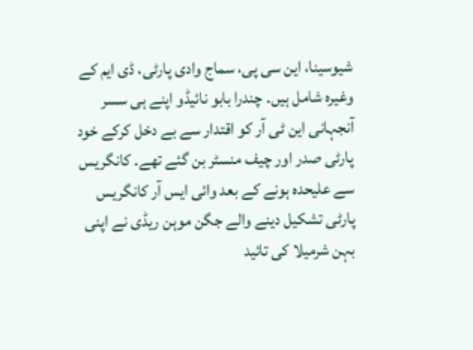شیوسینا، این سی پی، سماج وادی پارٹی، ڈی ایم کے وغیرہ شامل ہیں۔ چندرا بابو نائیڈو اپنے ہی سسر آنجہانی این ٹی آر کو اقتدار سے بے دخل کرکے خود پارٹی صدر اور چیف منسٹر بن گئے تھے۔ کانگریس سے علیحدہ ہونے کے بعد وائی ایس آر کانگریس پارٹی تشکیل دینے والے جگن موہن ریڈی نے اپنی بہن شرمیلا کی تائید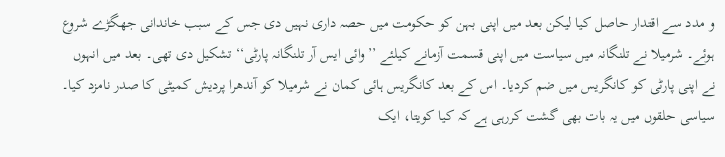و مدد سے اقتدار حاصل کیا لیکن بعد میں اپنی بہن کو حکومت میں حصہ داری نہیں دی جس کے سبب خاندانی جھگڑے شروع ہوئے۔ شرمیلا نے تلنگانہ میں سیاست میں اپنی قسمت آزمانے کیلئے ’’وائی ایس آر تلنگانہ پارٹی‘‘ تشکیل دی تھی۔ بعد میں انہوں نے اپنی پارٹی کو کانگریس میں ضم کردیا۔ اس کے بعد کانگریس ہائی کمان نے شرمیلا کو آندھرا پردیش کمیٹی کا صدر نامزد کیا۔
سیاسی حلقوں میں یہ بات بھی گشت کررہی ہے کہ کیا کویتا، ایک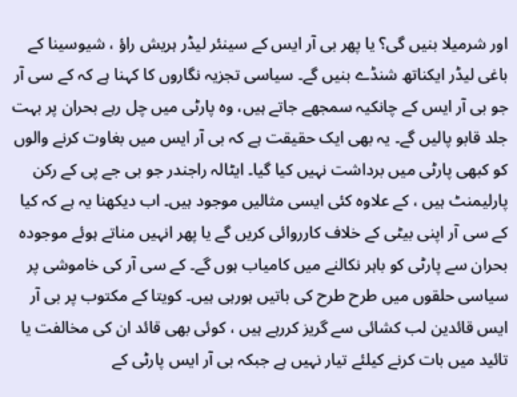اور شرمیلا بنیں گی؟ یا پھر بی آر ایس کے سینئر لیڈر ہریش راؤ ، شیوسینا کے باغی لیڈر ایکناتھ شنڈے بنیں گے۔ سیاسی تجزیہ نگاروں کا کہنا ہے کہ کے سی آر جو بی آر ایس کے چانکیہ سمجھے جاتے ہیں، وہ پارٹی میں چل رہے بحران پر بہت جلد قابو پالیں گے۔ یہ بھی ایک حقیقت ہے کہ بی آر ایس میں بغاوت کرنے والوں کو کبھی پارٹی میں برداشت نہیں کیا گیا۔ ایٹالہ راجندر جو بی جے پی کے رکن پارلیمنٹ ہیں ، کے علاوہ کئی ایسی مثالیں موجود ہیں۔ اب دیکھنا یہ ہے کہ کیا کے سی آر اپنی بیٹی کے خلاف کارروائی کریں گے یا پھر انہیں مناتے ہوئے موجودہ بحران سے پارٹی کو باہر نکالنے میں کامیاب ہوں گے۔ کے سی آر کی خاموشی پر سیاسی حلقوں میں طرح طرح کی باتیں ہورہی ہیں۔ کویتا کے مکتوب پر بی آر ایس قائدین لب کشائی سے گریز کررہے ہیں ، کوئی بھی قائد ان کی مخالفت یا تائید میں بات کرنے کیلئے تیار نہیں ہے جبکہ بی آر ایس پارٹی کے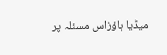میڈیا ہاؤزاس مسئلہ پر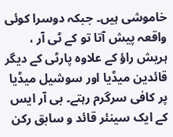خاموشی ہیں۔ جبکہ دوسرا کوئی واقعہ پیش آتا تو کے ٹی آر ، ہریش راؤ کے علاوہ پارٹی کے دیگر قائدین میڈیا اور سوشیل میڈیا پر کافی سرگرم رہتے۔ بی آر ایس کے ایک سینئر قائد و سابق رکن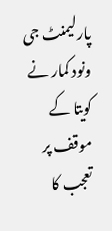پارلیمنٹ جی ونود کمار نے کویتا کے موقف پر تعجب کا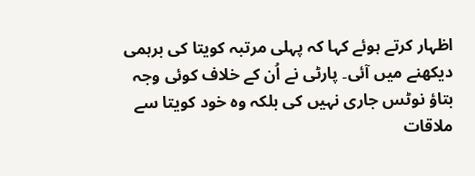اظہار کرتے ہوئے کہا کہ پہلی مرتبہ کویتا کی برہمی دیکھنے میں آئی۔ پارٹی نے اُن کے خلاف کوئی وجہ بتاؤ نوٹس جاری نہیں کی بلکہ وہ خود کویتا سے ملاقات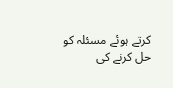کرتے ہوئے مسئلہ کو حل کرنے کی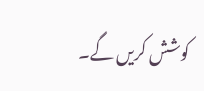کوشش کریں گے۔